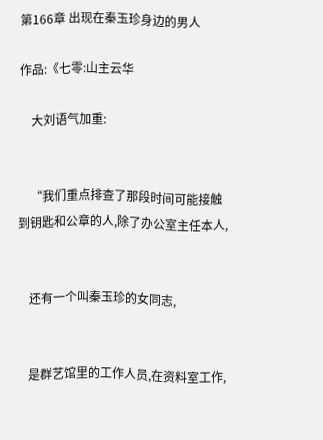第166章 出现在秦玉珍身边的男人

作品:《七零:山主云华

    大刘语气加重:


    “我们重点排查了那段时间可能接触到钥匙和公章的人,除了办公室主任本人,


    还有一个叫秦玉珍的女同志,


    是群艺馆里的工作人员,在资料室工作,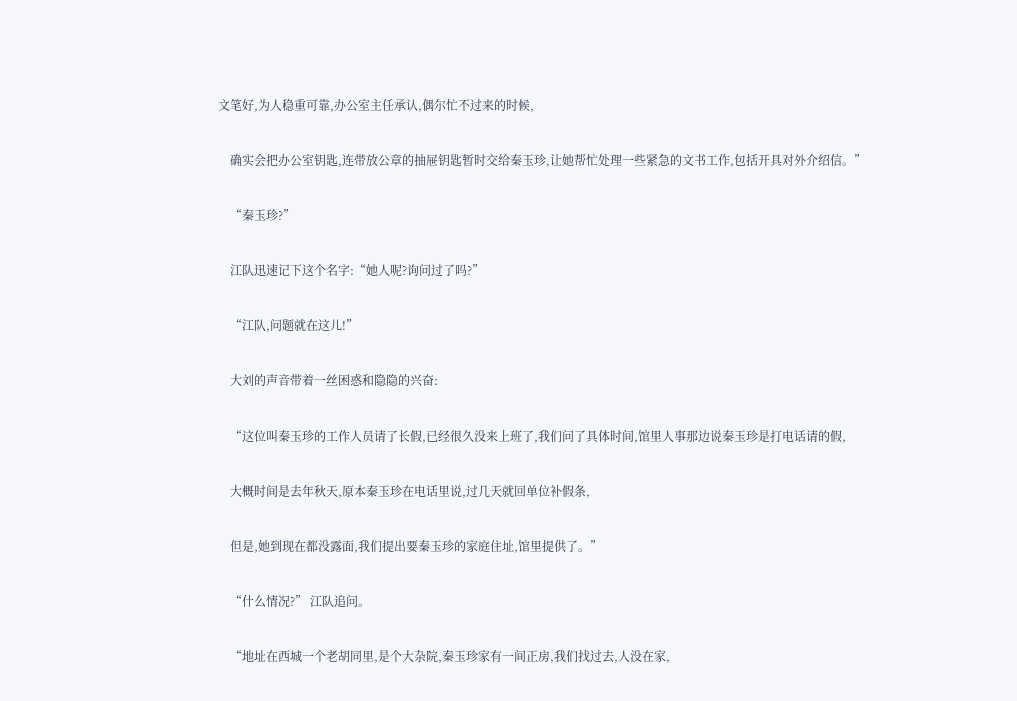文笔好,为人稳重可靠,办公室主任承认,偶尔忙不过来的时候,


    确实会把办公室钥匙,连带放公章的抽屉钥匙暂时交给秦玉珍,让她帮忙处理一些紧急的文书工作,包括开具对外介绍信。”


    “秦玉珍?”


    江队迅速记下这个名字:“她人呢?询问过了吗?”


    “江队,问题就在这儿!”


    大刘的声音带着一丝困惑和隐隐的兴奋:


    “这位叫秦玉珍的工作人员请了长假,已经很久没来上班了,我们问了具体时间,馆里人事那边说秦玉珍是打电话请的假,


    大概时间是去年秋天,原本秦玉珍在电话里说,过几天就回单位补假条,


    但是,她到现在都没露面,我们提出要秦玉珍的家庭住址,馆里提供了。”


    “什么情况?” 江队追问。


    “地址在西城一个老胡同里,是个大杂院,秦玉珍家有一间正房,我们找过去,人没在家,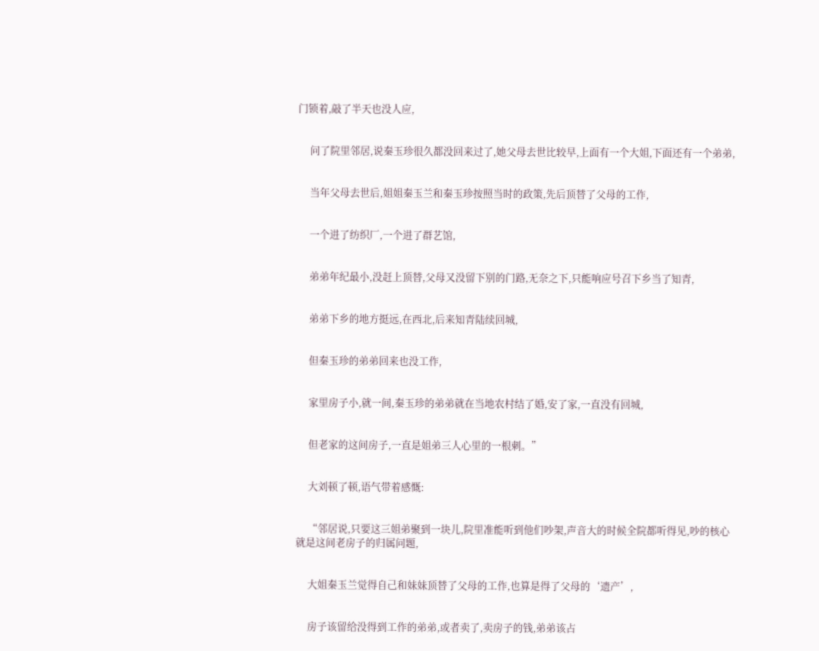门锁着,敲了半天也没人应,


    问了院里邻居,说秦玉珍很久都没回来过了,她父母去世比较早,上面有一个大姐,下面还有一个弟弟,


    当年父母去世后,姐姐秦玉兰和秦玉珍按照当时的政策,先后顶替了父母的工作,


    一个进了纺织厂,一个进了群艺馆,


    弟弟年纪最小,没赶上顶替,父母又没留下别的门路,无奈之下,只能响应号召下乡当了知青,


    弟弟下乡的地方挺远,在西北,后来知青陆续回城,


    但秦玉珍的弟弟回来也没工作,


    家里房子小,就一间,秦玉珍的弟弟就在当地农村结了婚,安了家,一直没有回城,


    但老家的这间房子,一直是姐弟三人心里的一根刺。”


    大刘顿了顿,语气带着感慨:


    “邻居说,只要这三姐弟聚到一块儿,院里准能听到他们吵架,声音大的时候全院都听得见,吵的核心就是这间老房子的归属问题,


    大姐秦玉兰觉得自己和妹妹顶替了父母的工作,也算是得了父母的‘遗产’,


    房子该留给没得到工作的弟弟,或者卖了,卖房子的钱,弟弟该占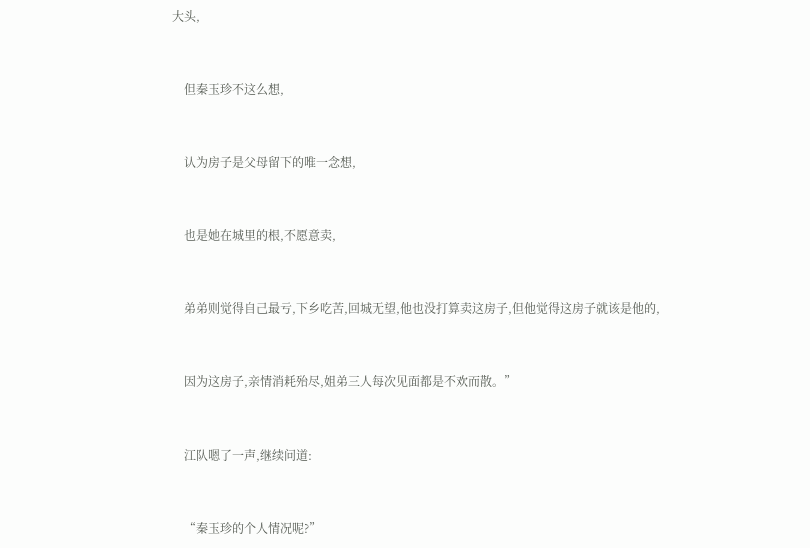大头,


    但秦玉珍不这么想,


    认为房子是父母留下的唯一念想,


    也是她在城里的根,不愿意卖,


    弟弟则觉得自己最亏,下乡吃苦,回城无望,他也没打算卖这房子,但他觉得这房子就该是他的,


    因为这房子,亲情消耗殆尽,姐弟三人每次见面都是不欢而散。”


    江队嗯了一声,继续问道:


    “秦玉珍的个人情况呢?”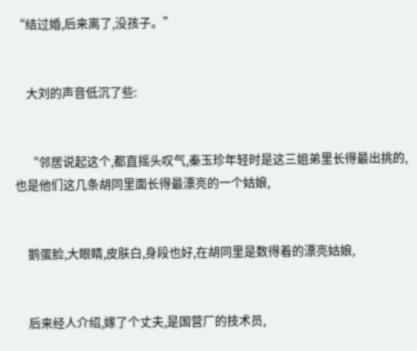“结过婚,后来离了,没孩子。”


    大刘的声音低沉了些:


    “邻居说起这个,都直摇头叹气,秦玉珍年轻时是这三姐弟里长得最出挑的,也是他们这几条胡同里面长得最漂亮的一个姑娘,


    鹅蛋脸,大眼睛,皮肤白,身段也好,在胡同里是数得着的漂亮姑娘,


    后来经人介绍,嫁了个丈夫,是国营厂的技术员,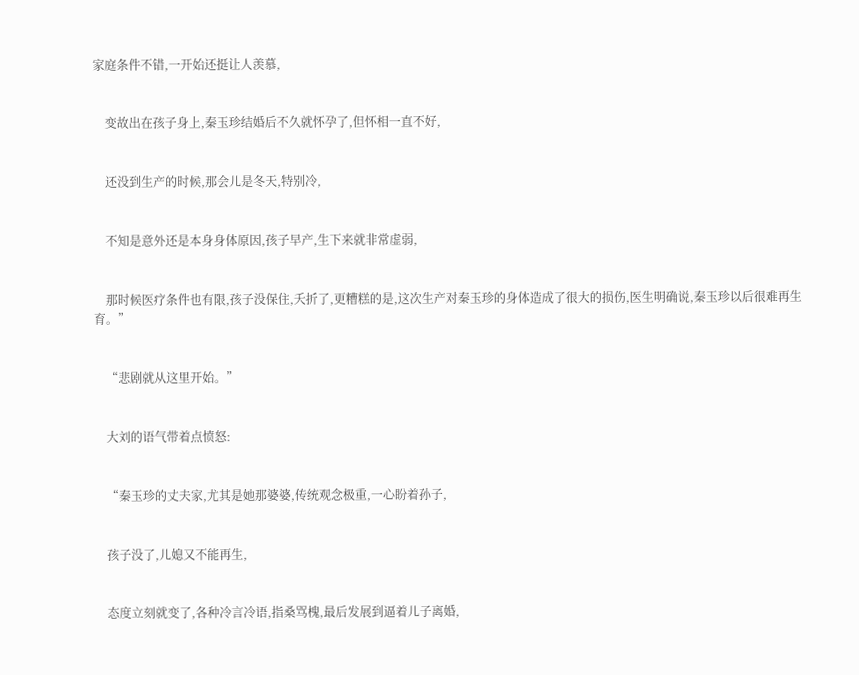家庭条件不错,一开始还挺让人羡慕,


    变故出在孩子身上,秦玉珍结婚后不久就怀孕了,但怀相一直不好,


    还没到生产的时候,那会儿是冬天,特别冷,


    不知是意外还是本身身体原因,孩子早产,生下来就非常虚弱,


    那时候医疗条件也有限,孩子没保住,夭折了,更糟糕的是,这次生产对秦玉珍的身体造成了很大的损伤,医生明确说,秦玉珍以后很难再生育。”


    “悲剧就从这里开始。”


    大刘的语气带着点愤怒:


    “秦玉珍的丈夫家,尤其是她那婆婆,传统观念极重,一心盼着孙子,


    孩子没了,儿媳又不能再生,


    态度立刻就变了,各种冷言冷语,指桑骂槐,最后发展到逼着儿子离婚,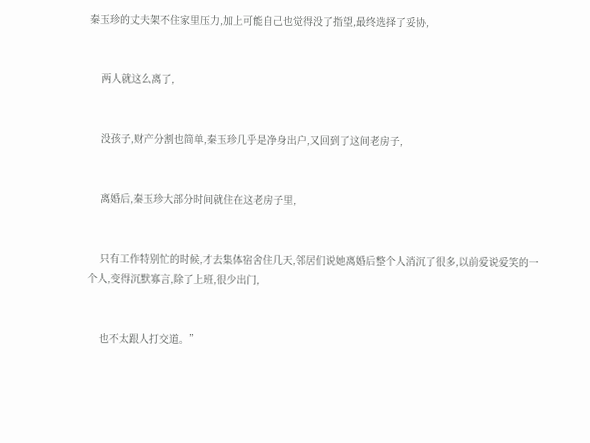秦玉珍的丈夫架不住家里压力,加上可能自己也觉得没了指望,最终选择了妥协,


    两人就这么离了,


    没孩子,财产分割也简单,秦玉珍几乎是净身出户,又回到了这间老房子,


    离婚后,秦玉珍大部分时间就住在这老房子里,


    只有工作特别忙的时候,才去集体宿舍住几天,邻居们说她离婚后整个人消沉了很多,以前爱说爱笑的一个人,变得沉默寡言,除了上班,很少出门,


    也不太跟人打交道。”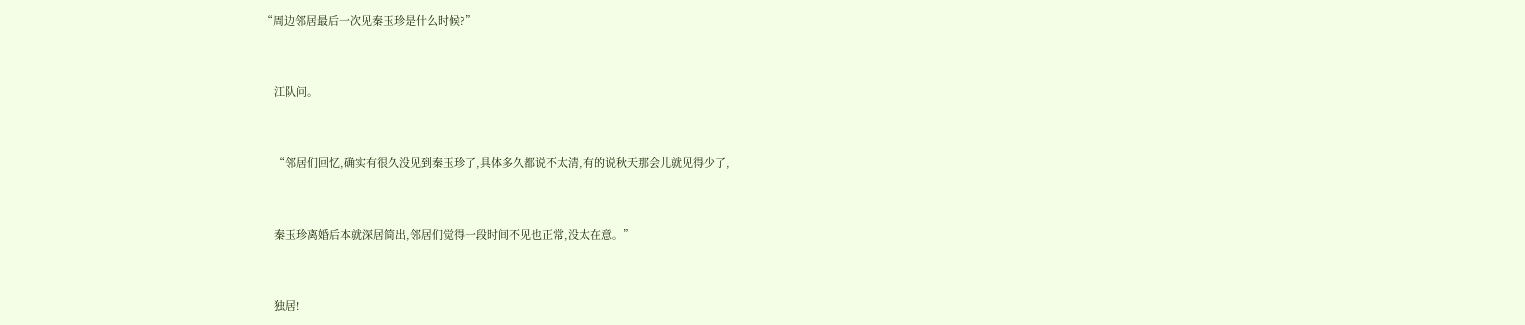“周边邻居最后一次见秦玉珍是什么时候?”


    江队问。


    “邻居们回忆,确实有很久没见到秦玉珍了,具体多久都说不太清,有的说秋天那会儿就见得少了,


    秦玉珍离婚后本就深居简出,邻居们觉得一段时间不见也正常,没太在意。”


    独居!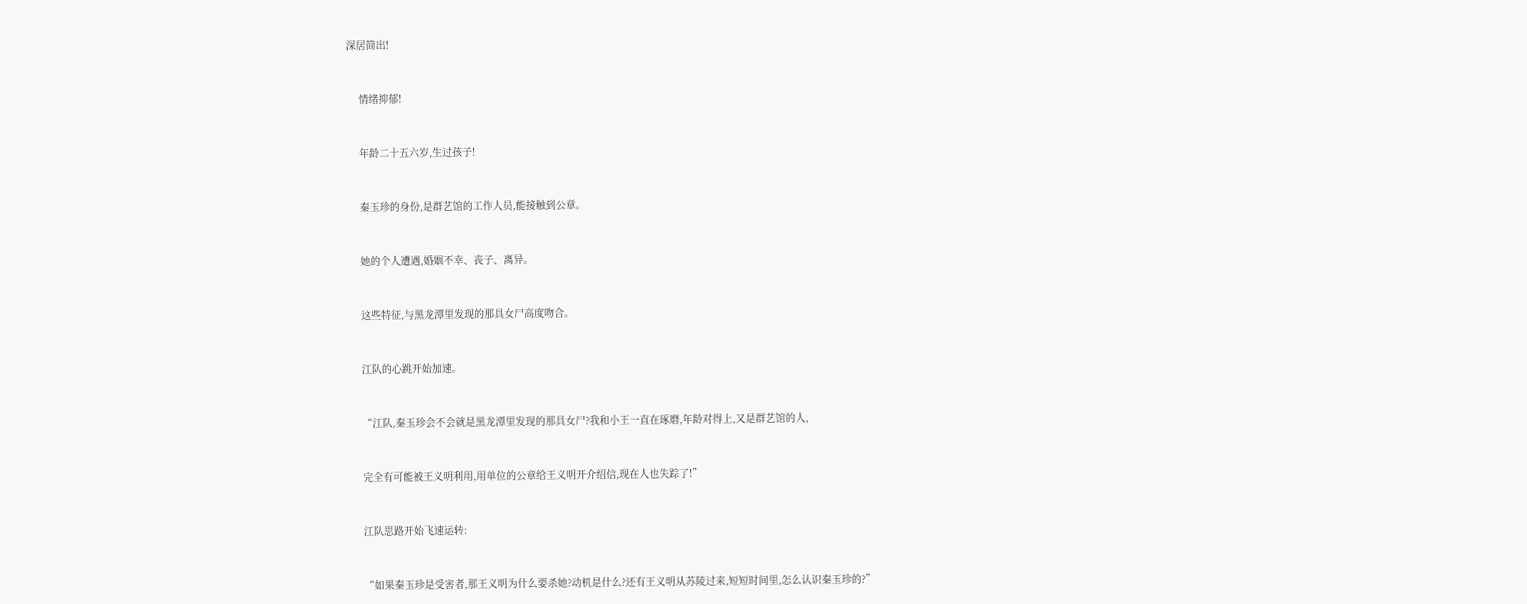深居简出!


    情绪抑郁!


    年龄二十五六岁,生过孩子!


    秦玉珍的身份,是群艺馆的工作人员,能接触到公章。


    她的个人遭遇,婚姻不幸、丧子、离异。


    这些特征,与黑龙潭里发现的那具女尸高度吻合。


    江队的心跳开始加速。


    “江队,秦玉珍会不会就是黑龙潭里发现的那具女尸?我和小王一直在琢磨,年龄对得上,又是群艺馆的人,


    完全有可能被王义明利用,用单位的公章给王义明开介绍信,现在人也失踪了!”


    江队思路开始飞速运转:


    “如果秦玉珍是受害者,那王义明为什么要杀她?动机是什么?还有王义明从苏陵过来,短短时间里,怎么认识秦玉珍的?”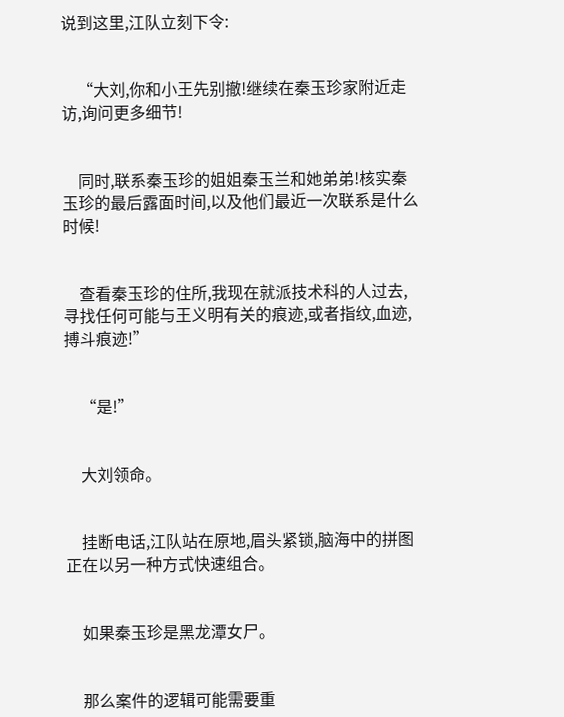说到这里,江队立刻下令:


    “大刘,你和小王先别撤!继续在秦玉珍家附近走访,询问更多细节!


    同时,联系秦玉珍的姐姐秦玉兰和她弟弟!核实秦玉珍的最后露面时间,以及他们最近一次联系是什么时候!


    查看秦玉珍的住所,我现在就派技术科的人过去,寻找任何可能与王义明有关的痕迹,或者指纹,血迹,搏斗痕迹!”


    “是!”


    大刘领命。


    挂断电话,江队站在原地,眉头紧锁,脑海中的拼图正在以另一种方式快速组合。


    如果秦玉珍是黑龙潭女尸。


    那么案件的逻辑可能需要重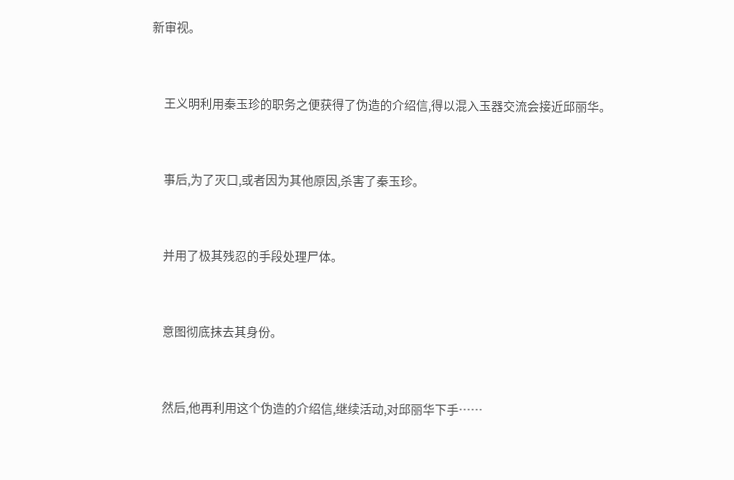新审视。


    王义明利用秦玉珍的职务之便获得了伪造的介绍信,得以混入玉器交流会接近邱丽华。


    事后,为了灭口,或者因为其他原因,杀害了秦玉珍。


    并用了极其残忍的手段处理尸体。


    意图彻底抹去其身份。


    然后,他再利用这个伪造的介绍信,继续活动,对邱丽华下手……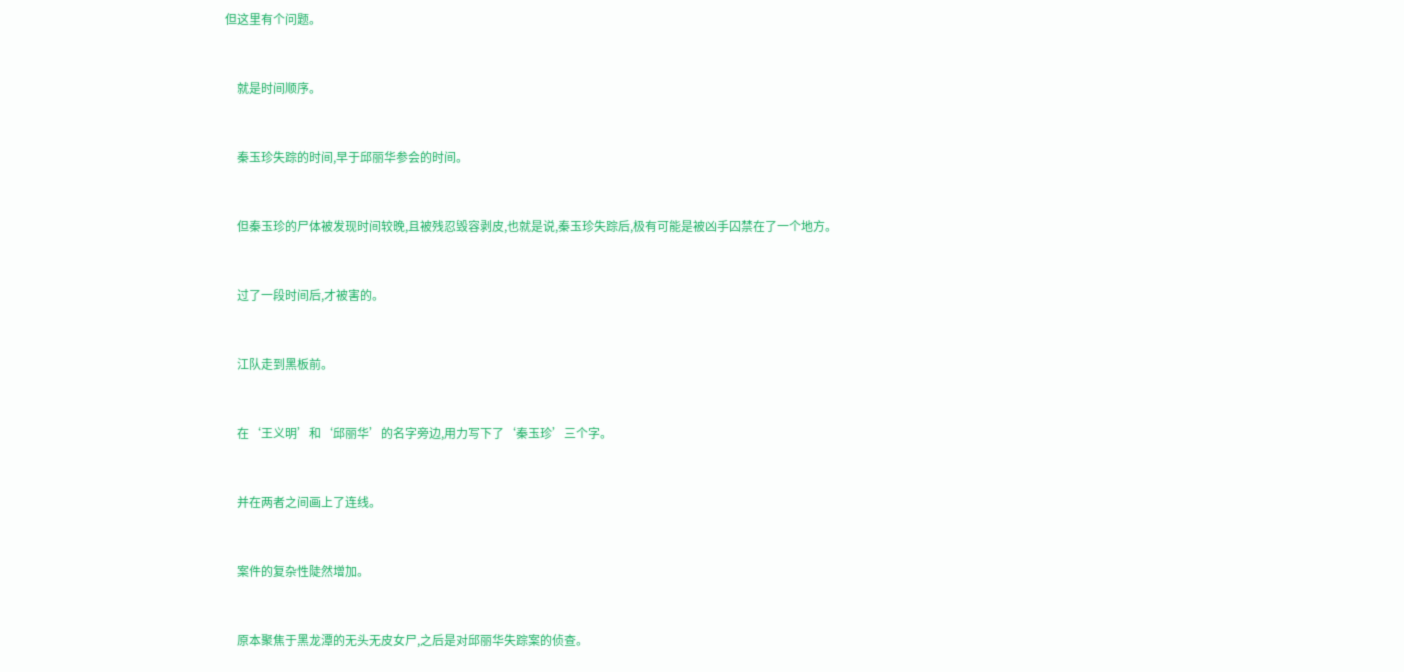但这里有个问题。


    就是时间顺序。


    秦玉珍失踪的时间,早于邱丽华参会的时间。


    但秦玉珍的尸体被发现时间较晚,且被残忍毁容剥皮,也就是说,秦玉珍失踪后,极有可能是被凶手囚禁在了一个地方。


    过了一段时间后,才被害的。


    江队走到黑板前。


    在‘王义明’和‘邱丽华’的名字旁边,用力写下了‘秦玉珍’三个字。


    并在两者之间画上了连线。


    案件的复杂性陡然增加。


    原本聚焦于黑龙潭的无头无皮女尸,之后是对邱丽华失踪案的侦查。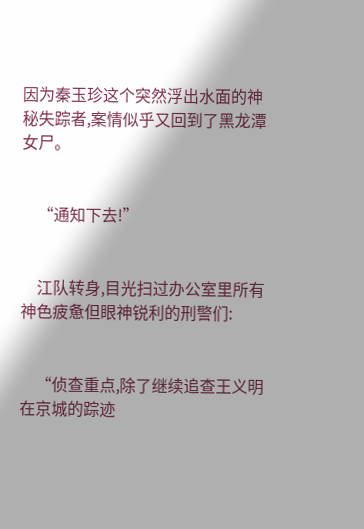因为秦玉珍这个突然浮出水面的神秘失踪者,案情似乎又回到了黑龙潭女尸。


    “通知下去!”


    江队转身,目光扫过办公室里所有神色疲惫但眼神锐利的刑警们:


    “侦查重点,除了继续追查王义明在京城的踪迹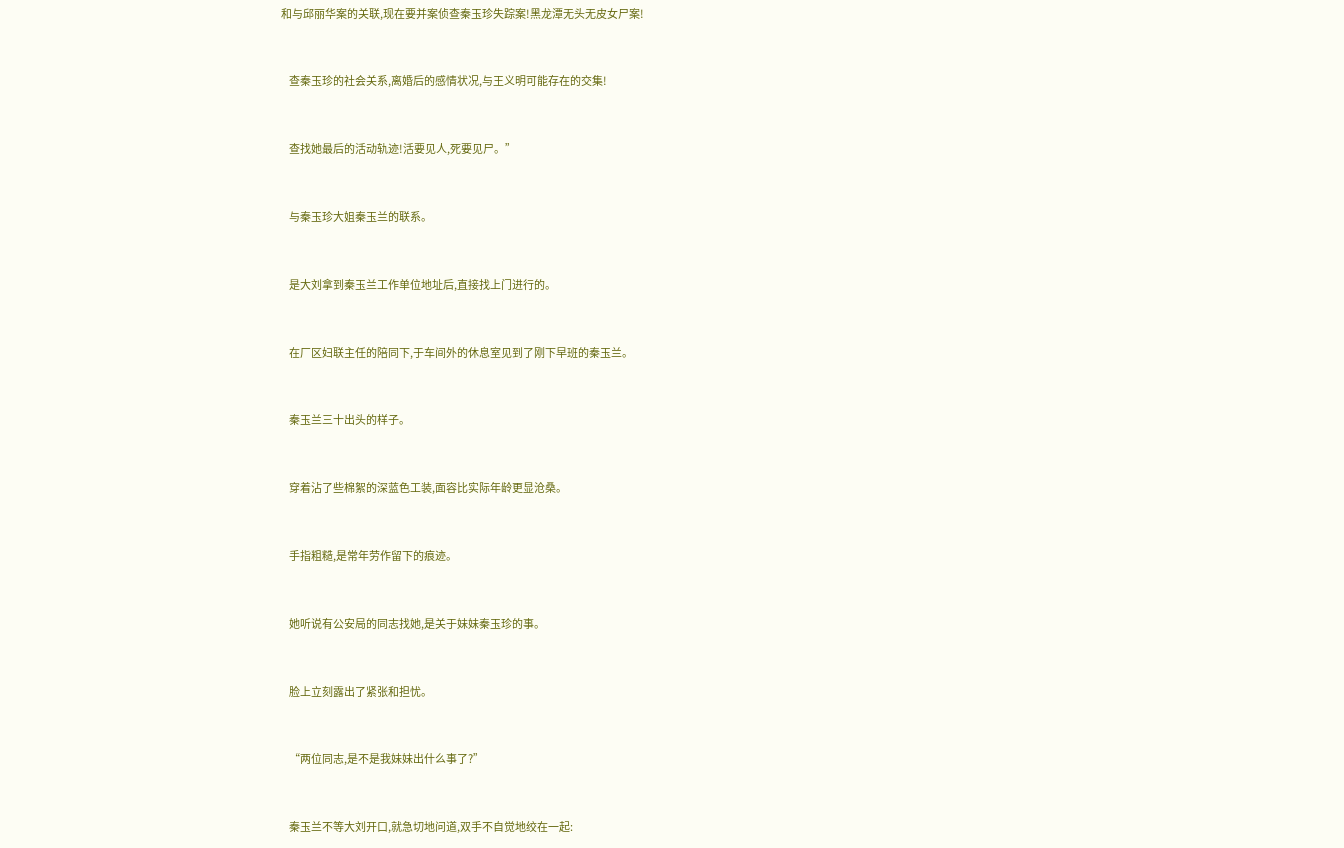和与邱丽华案的关联,现在要并案侦查秦玉珍失踪案!黑龙潭无头无皮女尸案!


    查秦玉珍的社会关系,离婚后的感情状况,与王义明可能存在的交集!


    查找她最后的活动轨迹!活要见人,死要见尸。”


    与秦玉珍大姐秦玉兰的联系。


    是大刘拿到秦玉兰工作单位地址后,直接找上门进行的。


    在厂区妇联主任的陪同下,于车间外的休息室见到了刚下早班的秦玉兰。


    秦玉兰三十出头的样子。


    穿着沾了些棉絮的深蓝色工装,面容比实际年龄更显沧桑。


    手指粗糙,是常年劳作留下的痕迹。


    她听说有公安局的同志找她,是关于妹妹秦玉珍的事。


    脸上立刻露出了紧张和担忧。


    “两位同志,是不是我妹妹出什么事了?”


    秦玉兰不等大刘开口,就急切地问道,双手不自觉地绞在一起: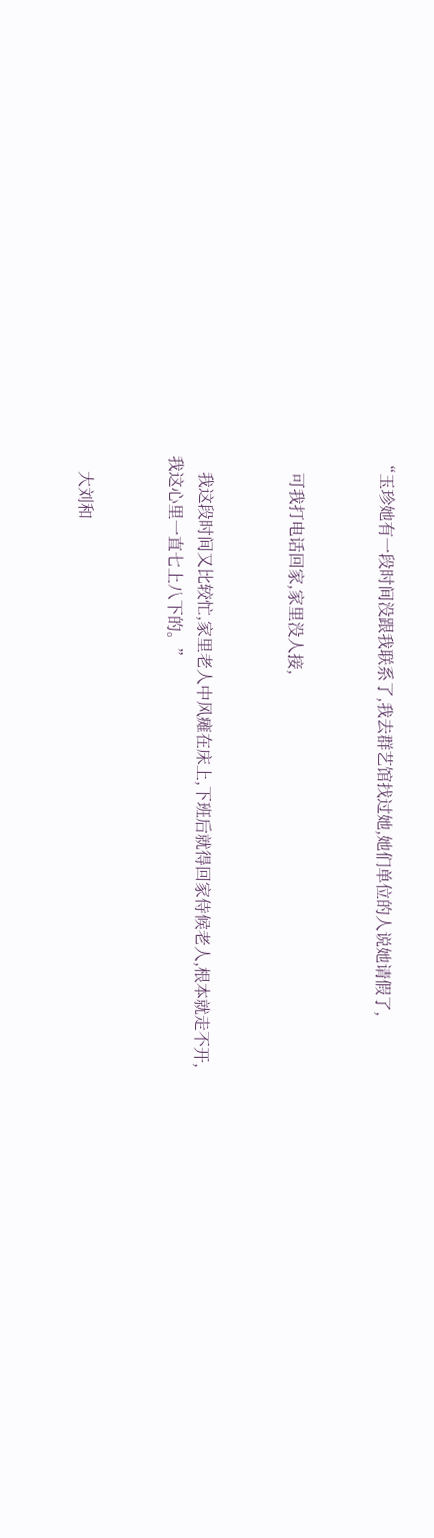“玉珍她有一段时间没跟我联系了,我去群艺馆找过她,她们单位的人说她请假了,


    可我打电话回家,家里没人接,


    我这段时间又比较忙,家里老人中风瘫在床上,下班后就得回家侍候老人,根本就走不开,我这心里一直七上八下的。”


    大刘和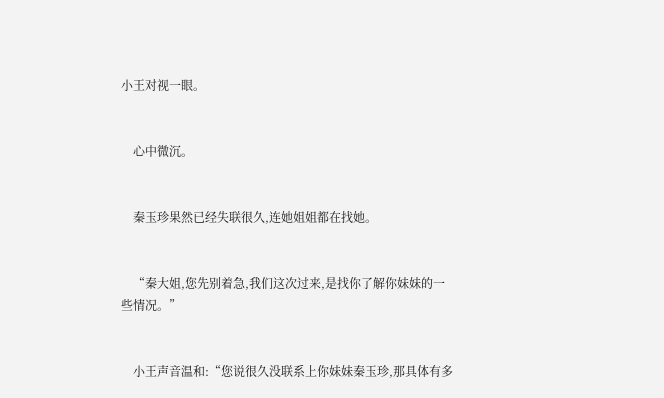小王对视一眼。


    心中微沉。


    秦玉珍果然已经失联很久,连她姐姐都在找她。


    “秦大姐,您先别着急,我们这次过来,是找你了解你妹妹的一些情况。”


    小王声音温和:“您说很久没联系上你妹妹秦玉珍,那具体有多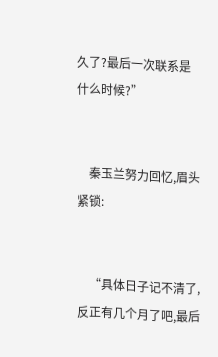久了?最后一次联系是什么时候?”


    秦玉兰努力回忆,眉头紧锁:


    “具体日子记不清了,反正有几个月了吧,最后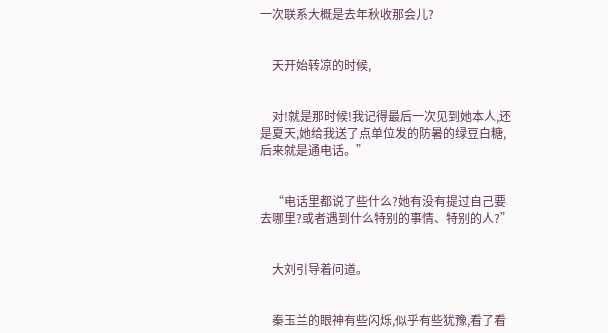一次联系大概是去年秋收那会儿?


    天开始转凉的时候,


    对!就是那时候!我记得最后一次见到她本人,还是夏天,她给我送了点单位发的防暑的绿豆白糖,后来就是通电话。”


    “电话里都说了些什么?她有没有提过自己要去哪里?或者遇到什么特别的事情、特别的人?”


    大刘引导着问道。


    秦玉兰的眼神有些闪烁,似乎有些犹豫,看了看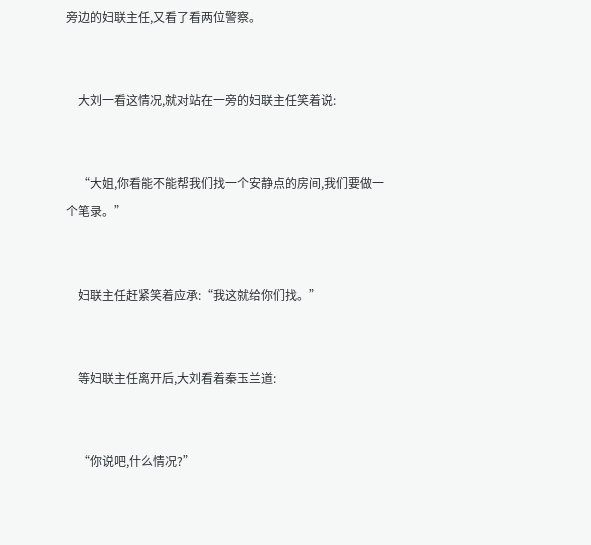旁边的妇联主任,又看了看两位警察。


    大刘一看这情况,就对站在一旁的妇联主任笑着说:


    “大姐,你看能不能帮我们找一个安静点的房间,我们要做一个笔录。”


    妇联主任赶紧笑着应承:“我这就给你们找。”


    等妇联主任离开后,大刘看着秦玉兰道:


    “你说吧,什么情况?”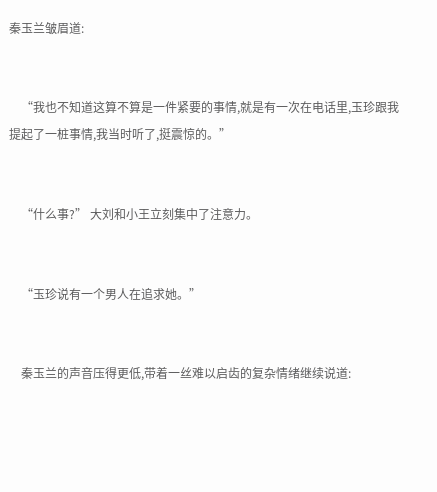秦玉兰皱眉道:


    “我也不知道这算不算是一件紧要的事情,就是有一次在电话里,玉珍跟我提起了一桩事情,我当时听了,挺震惊的。”


    “什么事?” 大刘和小王立刻集中了注意力。


    “玉珍说有一个男人在追求她。”


    秦玉兰的声音压得更低,带着一丝难以启齿的复杂情绪继续说道: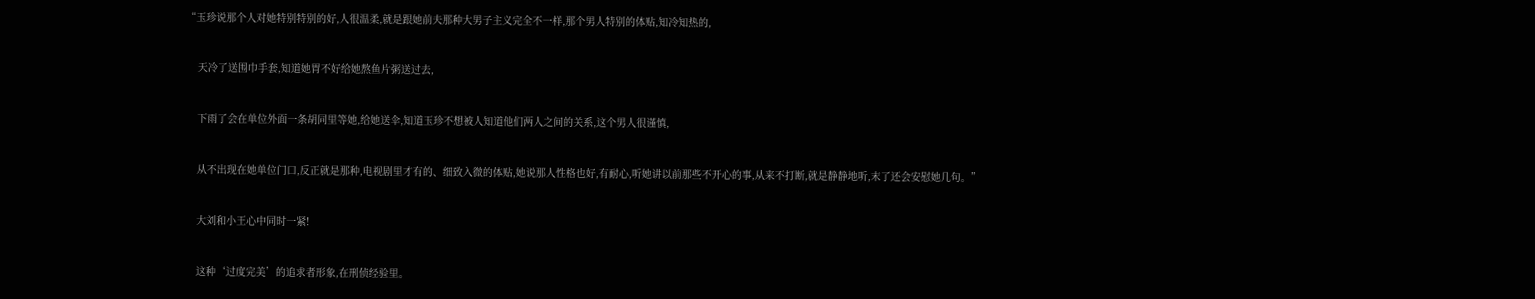“玉珍说那个人对她特别特别的好,人很温柔,就是跟她前夫那种大男子主义完全不一样,那个男人特别的体贴,知冷知热的,


    天冷了送围巾手套,知道她胃不好给她熬鱼片粥送过去,


    下雨了会在单位外面一条胡同里等她,给她送伞,知道玉珍不想被人知道他们两人之间的关系,这个男人很谨慎,


    从不出现在她单位门口,反正就是那种,电视剧里才有的、细致入微的体贴,她说那人性格也好,有耐心,听她讲以前那些不开心的事,从来不打断,就是静静地听,末了还会安慰她几句。”


    大刘和小王心中同时一紧!


    这种‘过度完美’的追求者形象,在刑侦经验里。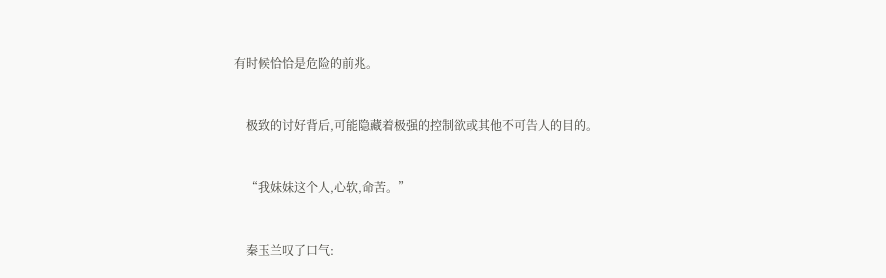有时候恰恰是危险的前兆。


    极致的讨好背后,可能隐藏着极强的控制欲或其他不可告人的目的。


    “我妹妹这个人,心软,命苦。”


    秦玉兰叹了口气: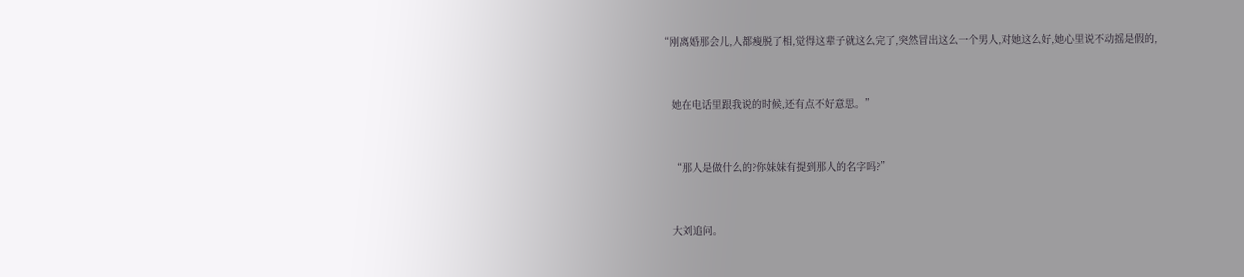“刚离婚那会儿,人都瘦脱了相,觉得这辈子就这么完了,突然冒出这么一个男人,对她这么好,她心里说不动摇是假的,


    她在电话里跟我说的时候,还有点不好意思。”


    “那人是做什么的?你妹妹有提到那人的名字吗?”


    大刘追问。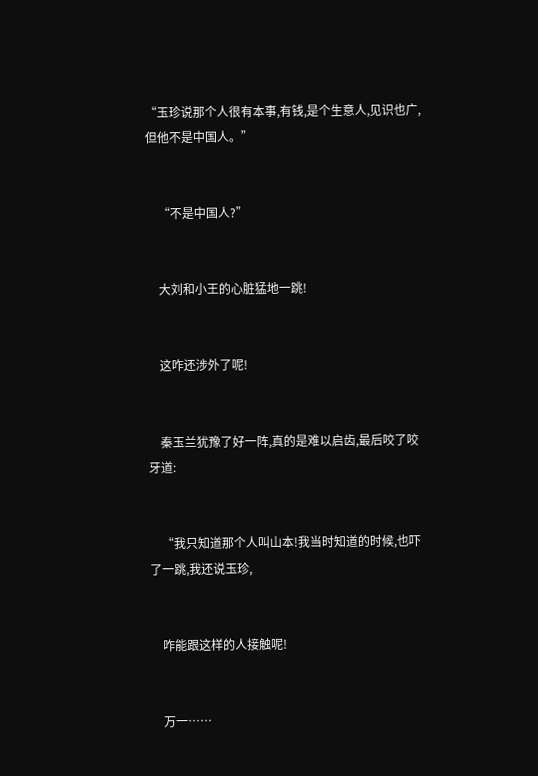“玉珍说那个人很有本事,有钱,是个生意人,见识也广,但他不是中国人。”


    “不是中国人?”


    大刘和小王的心脏猛地一跳!


    这咋还涉外了呢!


    秦玉兰犹豫了好一阵,真的是难以启齿,最后咬了咬牙道:


    “我只知道那个人叫山本!我当时知道的时候,也吓了一跳,我还说玉珍,


    咋能跟这样的人接触呢!


    万一……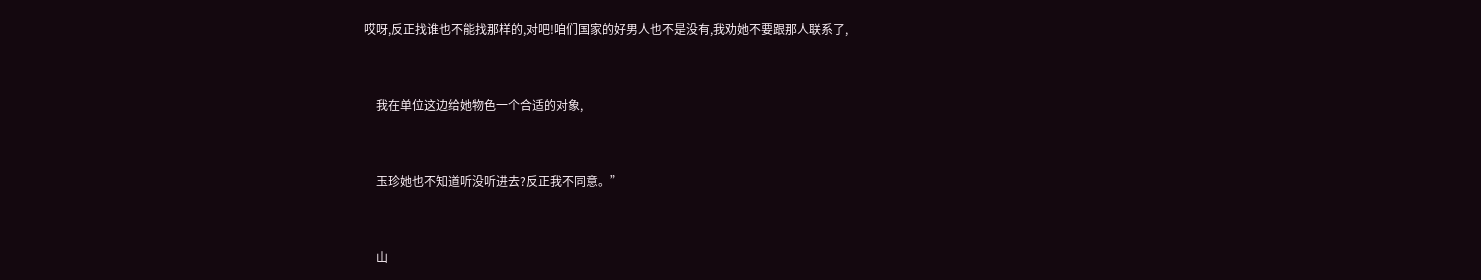哎呀,反正找谁也不能找那样的,对吧!咱们国家的好男人也不是没有,我劝她不要跟那人联系了,


    我在单位这边给她物色一个合适的对象,


    玉珍她也不知道听没听进去?反正我不同意。”


    山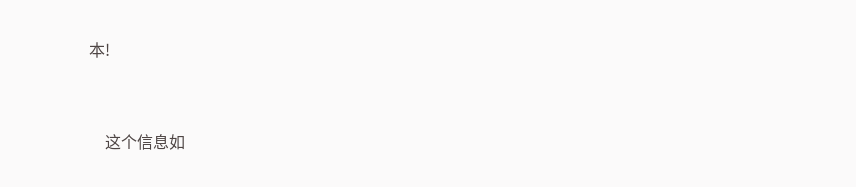本!


    这个信息如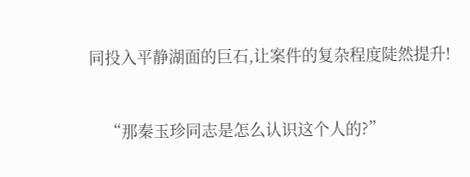同投入平静湖面的巨石,让案件的复杂程度陡然提升!


    “那秦玉珍同志是怎么认识这个人的?”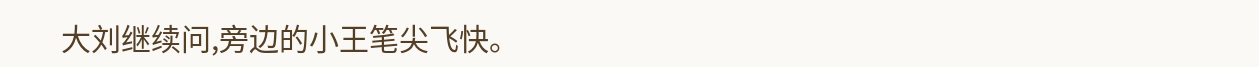大刘继续问,旁边的小王笔尖飞快。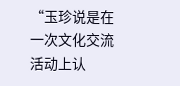“玉珍说是在一次文化交流活动上认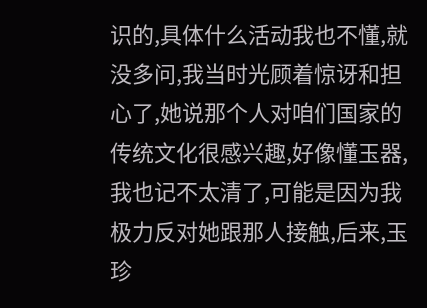识的,具体什么活动我也不懂,就没多问,我当时光顾着惊讶和担心了,她说那个人对咱们国家的传统文化很感兴趣,好像懂玉器,我也记不太清了,可能是因为我极力反对她跟那人接触,后来,玉珍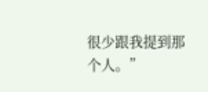很少跟我提到那个人。”